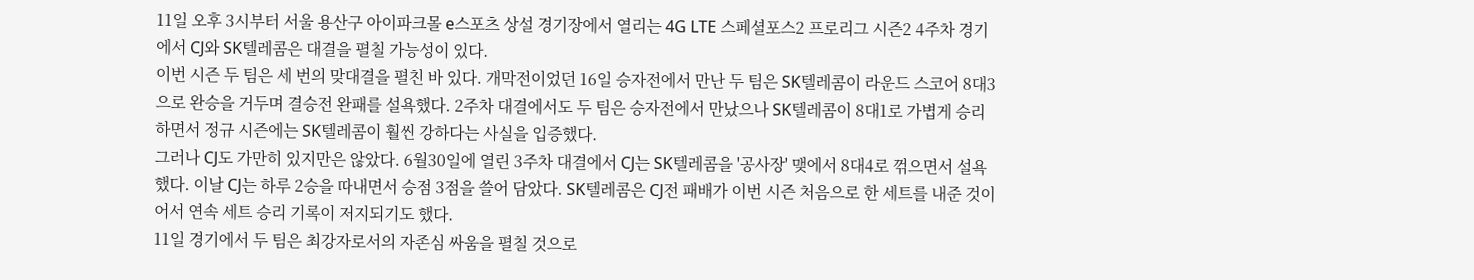11일 오후 3시부터 서울 용산구 아이파크몰 e스포츠 상설 경기장에서 열리는 4G LTE 스페셜포스2 프로리그 시즌2 4주차 경기에서 CJ와 SK텔레콤은 대결을 펼칠 가능성이 있다.
이번 시즌 두 팀은 세 번의 맞대결을 펼친 바 있다. 개막전이었던 16일 승자전에서 만난 두 팀은 SK텔레콤이 라운드 스코어 8대3으로 완승을 거두며 결승전 완패를 설욕했다. 2주차 대결에서도 두 팀은 승자전에서 만났으나 SK텔레콤이 8대1로 가볍게 승리하면서 정규 시즌에는 SK텔레콤이 훨씬 강하다는 사실을 입증했다.
그러나 CJ도 가만히 있지만은 않았다. 6월30일에 열린 3주차 대결에서 CJ는 SK텔레콤을 '공사장' 맺에서 8대4로 꺾으면서 설욕했다. 이날 CJ는 하루 2승을 따내면서 승점 3점을 쓸어 담았다. SK텔레콤은 CJ전 패배가 이번 시즌 처음으로 한 세트를 내준 것이어서 연속 세트 승리 기록이 저지되기도 했다.
11일 경기에서 두 팀은 최강자로서의 자존심 싸움을 펼칠 것으로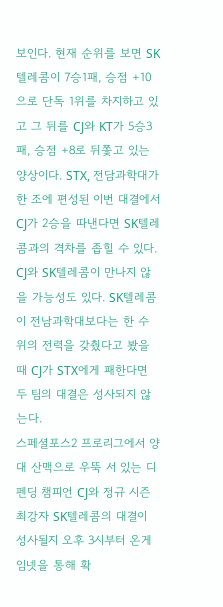보인다. 현재 순위를 보면 SK텔레콤이 7승1패, 승점 +10으로 단독 1위를 차지하고 있고 그 뒤를 CJ와 KT가 5승3패, 승점 +8로 뒤쫓고 있는 양상이다. STX, 전담과학대가 한 조에 편성된 이번 대결에서 CJ가 2승을 따낸다면 SK텔레콤과의 격차를 좁힐 수 있다.
CJ와 SK텔레콤이 만나지 않을 가능성도 있다. SK텔레콤이 전남과학대보다는 한 수 위의 전력을 갖췄다고 봤을 때 CJ가 STX에게 패한다면 두 팀의 대결은 성사되지 않는다.
스페셜포스2 프로리그에서 양대 산맥으로 우뚝 서 있는 디펜딩 챔피언 CJ와 정규 시즌 최강자 SK텔레콤의 대결이 성사될지 오후 3시부터 온게임넷을 통해 확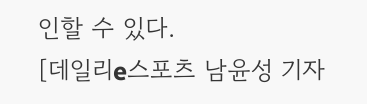인할 수 있다.
[데일리e스포츠 남윤성 기자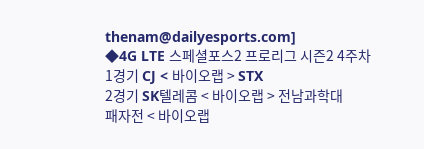thenam@dailyesports.com]
◆4G LTE 스페셜포스2 프로리그 시즌2 4주차
1경기 CJ < 바이오랩 > STX
2경기 SK텔레콤 < 바이오랩 > 전남과학대
패자전 < 바이오랩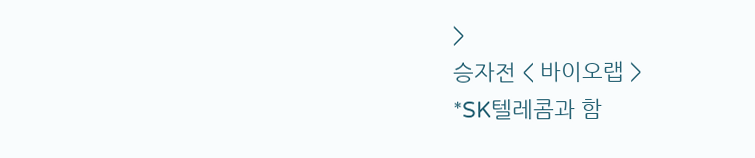>
승자전 < 바이오랩 >
*SK텔레콤과 함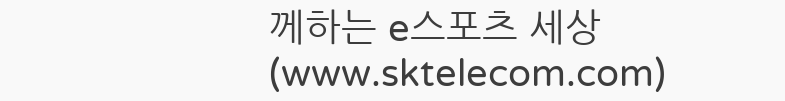께하는 e스포츠 세상(www.sktelecom.com)